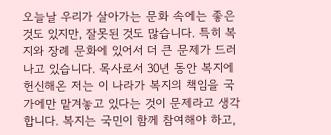오늘날 우리가 살아가는 문화 속에는 좋은 것도 있지만, 잘못된 것도 많습니다. 특히 복지와 장례 문화에 있어서 더 큰 문제가 드러나고 있습니다. 목사로서 30년 동안 복지에 헌신해온 저는 이 나라가 복지의 책임을 국가에만 맡겨놓고 있다는 것이 문제라고 생각합니다. 복지는 국민이 함께 참여해야 하고,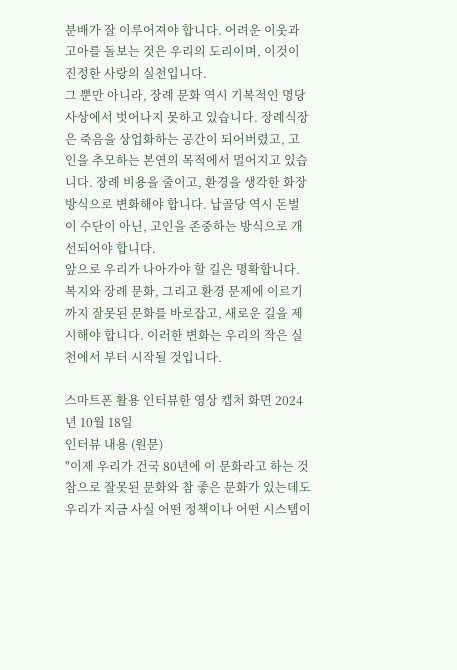분배가 잘 이루어져야 합니다. 어려운 이웃과 고아를 돌보는 것은 우리의 도리이며, 이것이 진정한 사랑의 실천입니다.
그 뿐만 아니라, 장례 문화 역시 기복적인 명당 사상에서 벗어나지 못하고 있습니다. 장례식장은 죽음을 상업화하는 공간이 되어버렸고, 고인을 추모하는 본연의 목적에서 멀어지고 있습니다. 장례 비용을 줄이고, 환경을 생각한 화장 방식으로 변화해야 합니다. 납골당 역시 돈벌이 수단이 아닌, 고인을 존중하는 방식으로 개선되어야 합니다.
앞으로 우리가 나아가야 할 길은 명확합니다. 복지와 장례 문화, 그리고 환경 문제에 이르기까지 잘못된 문화를 바로잡고, 새로운 길을 제시해야 합니다. 이러한 변화는 우리의 작은 실천에서 부터 시작될 것입니다.

스마트폰 활용 인터뷰한 영상 캡처 화면 2024년 10월 18일
인터뷰 내용 (원문)
"이제 우리가 건국 80년에 이 문화라고 하는 것 참으로 잘못된 문화와 참 좋은 문화가 있는데도 우리가 지금 사실 어떤 정책이나 어떤 시스템이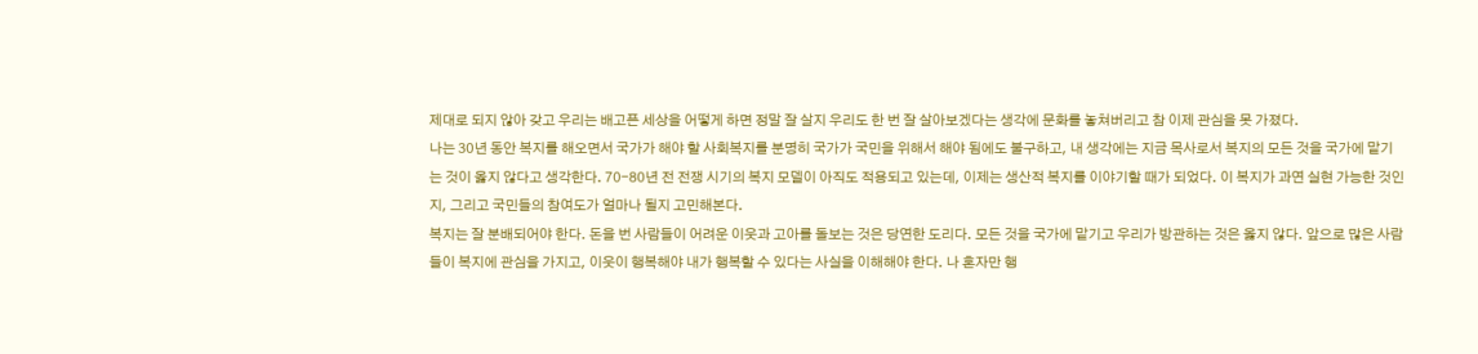제대로 되지 않아 갖고 우리는 배고픈 세상을 어떻게 하면 정말 잘 살지 우리도 한 번 잘 살아보겠다는 생각에 문화를 놓쳐버리고 참 이제 관심을 못 가졌다.
나는 30년 동안 복지를 해오면서 국가가 해야 할 사회복지를 분명히 국가가 국민을 위해서 해야 됨에도 불구하고, 내 생각에는 지금 목사로서 복지의 모든 것을 국가에 맡기는 것이 옳지 않다고 생각한다. 70-80년 전 전쟁 시기의 복지 모델이 아직도 적용되고 있는데, 이제는 생산적 복지를 이야기할 때가 되었다. 이 복지가 과연 실현 가능한 것인지, 그리고 국민들의 참여도가 얼마나 될지 고민해본다.
복지는 잘 분배되어야 한다. 돈을 번 사람들이 어려운 이웃과 고아를 돌보는 것은 당연한 도리다. 모든 것을 국가에 맡기고 우리가 방관하는 것은 옳지 않다. 앞으로 많은 사람들이 복지에 관심을 가지고, 이웃이 행복해야 내가 행복할 수 있다는 사실을 이해해야 한다. 나 혼자만 행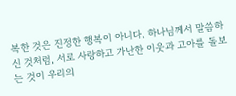복한 것은 진정한 행복이 아니다. 하나님께서 말씀하신 것처럼, 서로 사랑하고 가난한 이웃과 고아를 돌보는 것이 우리의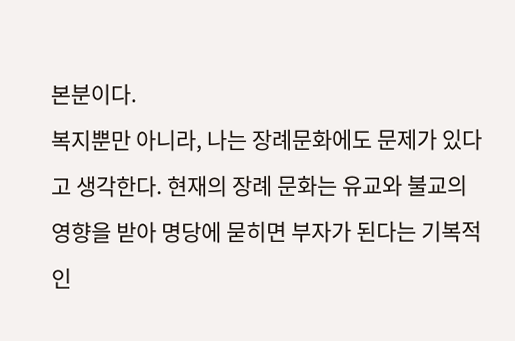본분이다.
복지뿐만 아니라, 나는 장례문화에도 문제가 있다고 생각한다. 현재의 장례 문화는 유교와 불교의 영향을 받아 명당에 묻히면 부자가 된다는 기복적인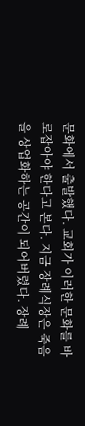문화에서 출발했다. 교회가 이러한 문화를 바로잡아야 한다고 본다. 지금 장례식장은 죽음을 상업화하는 공간이 되어버렸다. 장례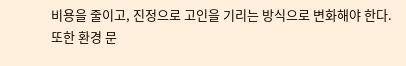비용을 줄이고, 진정으로 고인을 기리는 방식으로 변화해야 한다.
또한 환경 문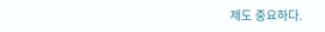제도 중요하다.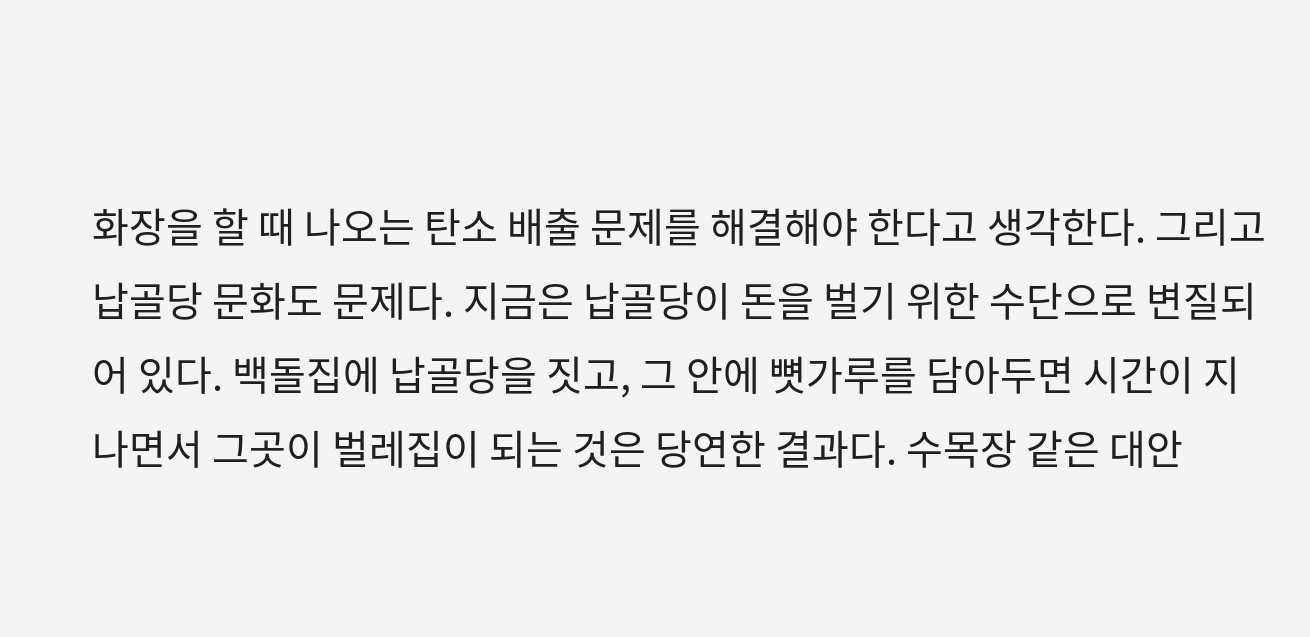화장을 할 때 나오는 탄소 배출 문제를 해결해야 한다고 생각한다. 그리고 납골당 문화도 문제다. 지금은 납골당이 돈을 벌기 위한 수단으로 변질되어 있다. 백돌집에 납골당을 짓고, 그 안에 뼛가루를 담아두면 시간이 지나면서 그곳이 벌레집이 되는 것은 당연한 결과다. 수목장 같은 대안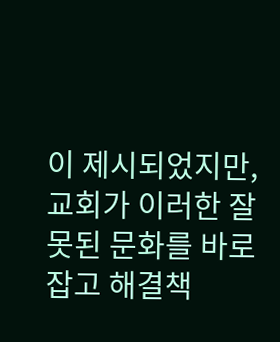이 제시되었지만, 교회가 이러한 잘못된 문화를 바로잡고 해결책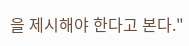을 제시해야 한다고 본다."